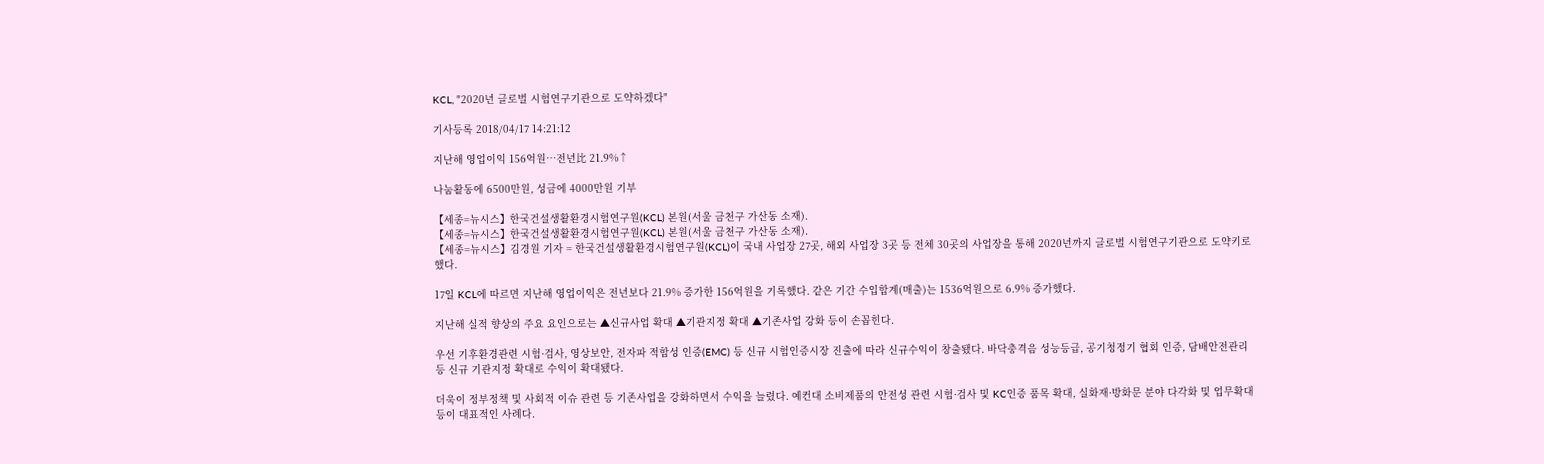KCL, "2020년 글로벌 시험연구기관으로 도약하겠다"

기사등록 2018/04/17 14:21:12

지난해 영업이익 156억원…전년比 21.9%↑

나눔활동에 6500만원, 성금에 4000만원 기부

【세종=뉴시스】한국건설생활환경시험연구원(KCL) 본원(서울 금천구 가산동 소재).
【세종=뉴시스】한국건설생활환경시험연구원(KCL) 본원(서울 금천구 가산동 소재).
【세종=뉴시스】김경원 기자 = 한국건설생활환경시험연구원(KCL)이 국내 사업장 27곳, 해외 사업장 3곳 등 전체 30곳의 사업장을 통해 2020년까지 글로벌 시험연구기관으로 도약키로 했다.

17일 KCL에 따르면 지난해 영업이익은 전년보다 21.9% 증가한 156억원을 기록했다. 같은 기간 수입합계(매출)는 1536억원으로 6.9% 증가했다.

지난해 실적 향상의 주요 요인으로는 ▲신규사업 확대 ▲기관지정 확대 ▲기존사업 강화 등이 손꼽힌다.

우선 기후환경관련 시험·검사, 영상보안, 전자파 적합성 인증(EMC) 등 신규 시험인증시장 진출에 따라 신규수익이 창출됐다. 바닥충격음 성능등급, 공기청정기 협회 인증, 담배안전관리 등 신규 기관지정 확대로 수익이 확대됐다.

더욱이 정부정책 및 사회적 이슈 관련 등 기존사업을 강화하면서 수익을 늘렸다. 예컨대 소비제품의 안전성 관련 시험·검사 및 KC인증 품목 확대, 실화재·방화문 분야 다각화 및 업무확대 등이 대표적인 사례다.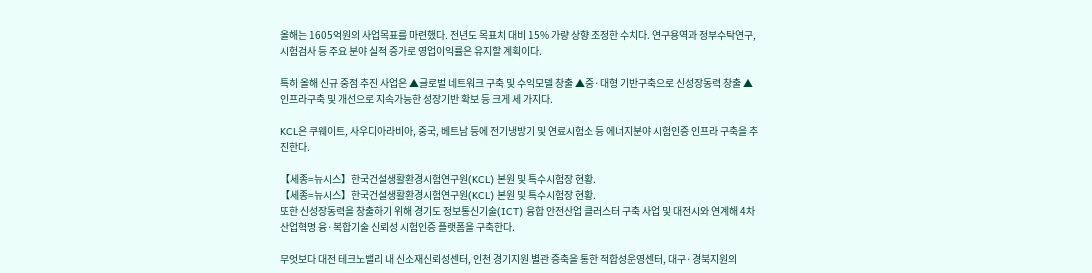올해는 1605억원의 사업목표를 마련했다. 전년도 목표치 대비 15% 가량 상향 조정한 수치다. 연구용역과 정부수탁연구, 시험검사 등 주요 분야 실적 증가로 영업이익률은 유지할 계획이다.

특히 올해 신규 중점 추진 사업은 ▲글로벌 네트워크 구축 및 수익모델 창출 ▲중·대형 기반구축으로 신성장동력 창출 ▲인프라구축 및 개선으로 지속가능한 성장기반 확보 등 크게 세 가지다.

KCL은 쿠웨이트, 사우디아라비아, 중국, 베트남 등에 전기냉방기 및 연료시험소 등 에너지분야 시험인증 인프라 구축을 추진한다.

【세종=뉴시스】한국건설생활환경시험연구원(KCL) 본원 및 특수시험장 현황.
【세종=뉴시스】한국건설생활환경시험연구원(KCL) 본원 및 특수시험장 현황.
또한 신성장동력을 창출하기 위해 경기도 정보통신기술(ICT) 융합 안전산업 클러스터 구축 사업 및 대전시와 연계해 4차산업혁명 융·복합기술 신뢰성 시험인증 플랫폼을 구축한다.

무엇보다 대전 테크노밸리 내 신소재신뢰성센터, 인천 경기지원 별관 증축을 통한 적합성운영센터, 대구·경북지원의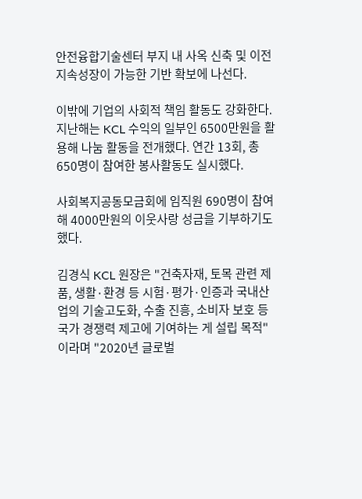안전융합기술센터 부지 내 사옥 신축 및 이전 지속성장이 가능한 기반 확보에 나선다.

이밖에 기업의 사회적 책임 활동도 강화한다. 지난해는 KCL 수익의 일부인 6500만원을 활용해 나눔 활동을 전개했다. 연간 13회, 총 650명이 참여한 봉사활동도 실시했다.

사회복지공동모금회에 임직원 690명이 참여해 4000만원의 이웃사랑 성금을 기부하기도 했다.

김경식 KCL 원장은 "건축자재, 토목 관련 제품, 생활·환경 등 시험·평가·인증과 국내산업의 기술고도화, 수출 진흥, 소비자 보호 등 국가 경쟁력 제고에 기여하는 게 설립 목적"이라며 "2020년 글로벌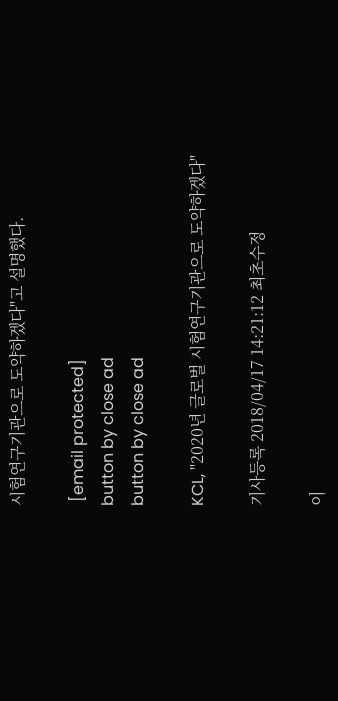시험연구기관으로 도약하겠다"고 설명했다.

 [email protected]
button by close ad
button by close ad

KCL, "2020년 글로벌 시험연구기관으로 도약하겠다"

기사등록 2018/04/17 14:21:12 최초수정

이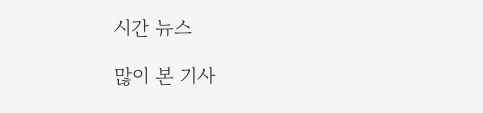시간 뉴스

많이 본 기사